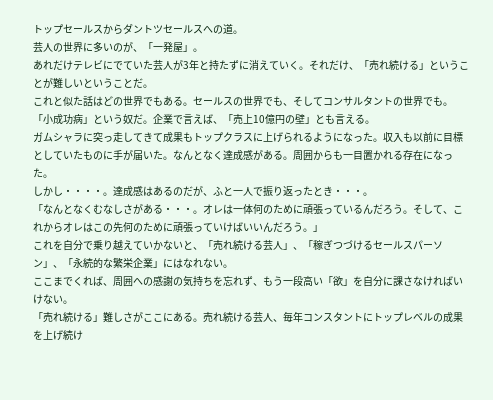トップセールスからダントツセールスへの道。
芸人の世界に多いのが、「一発屋」。
あれだけテレビにでていた芸人が3年と持たずに消えていく。それだけ、「売れ続ける」ということが難しいということだ。
これと似た話はどの世界でもある。セールスの世界でも、そしてコンサルタントの世界でも。
「小成功病」という奴だ。企業で言えば、「売上10億円の壁」とも言える。
ガムシャラに突っ走してきて成果もトップクラスに上げられるようになった。収入も以前に目標としていたものに手が届いた。なんとなく達成感がある。周囲からも一目置かれる存在になった。
しかし・・・・。達成感はあるのだが、ふと一人で振り返ったとき・・・。
「なんとなくむなしさがある・・・。オレは一体何のために頑張っているんだろう。そして、これからオレはこの先何のために頑張っていけばいいんだろう。」
これを自分で乗り越えていかないと、「売れ続ける芸人」、「稼ぎつづけるセールスパーソン」、「永続的な繁栄企業」にはなれない。
ここまでくれば、周囲への感謝の気持ちを忘れず、もう一段高い「欲」を自分に課さなければいけない。
「売れ続ける」難しさがここにある。売れ続ける芸人、毎年コンスタントにトップレベルの成果を上げ続け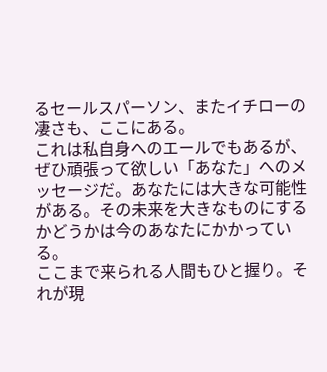るセールスパーソン、またイチローの凄さも、ここにある。
これは私自身へのエールでもあるが、ぜひ頑張って欲しい「あなた」へのメッセージだ。あなたには大きな可能性がある。その未来を大きなものにするかどうかは今のあなたにかかっている。
ここまで来られる人間もひと握り。それが現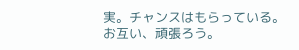実。チャンスはもらっている。
お互い、頑張ろう。